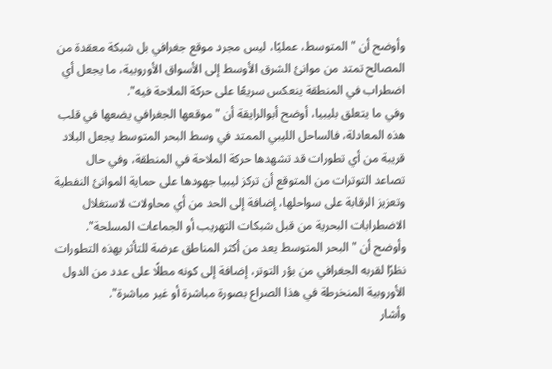وأوضح أن "المتوسط، عمليًا، ليس مجرد موقع جغرافي بل شبكة معقدة من المصالح تمتد من موانئ الشرق الأوسط إلى الأسواق الأوروبية، ما يجعل أي اضطراب في المنطقة ينعكس سريعًا على حركة الملاحة فيه".
وفي ما يتعلق بليبيا، أوضح أبوالرايقة أن "موقعها الجغرافي يضعها في قلب هذه المعادلة، فالساحل الليبي الممتد في وسط البحر المتوسط يجعل البلاد قريبة من أي تطورات قد تشهدها حركة الملاحة في المنطقة، وفي حال تصاعد التوترات من المتوقع أن تركز ليبيا جهودها على حماية الموانئ النفطية وتعزيز الرقابة على سواحلها، إضافة إلى الحد من أي محاولات لاستغلال الاضطرابات البحرية من قبل شبكات التهريب أو الجماعات المسلحة".
وأوضح أن "البحر المتوسط يعد من أكثر المناطق عرضة للتأثر بهذه التطورات نظرًا لقربه الجغرافي من بؤر التوتر، إضافة إلى كونه مطلًا على عدد من الدول الأوروبية المنخرطة في هذا الصراع بصورة مباشرة أو غير مباشرة".
وأشار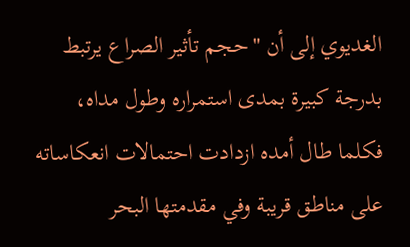الغديوي إلى أن "حجم تأثير الصراع يرتبط بدرجة كبيرة بمدى استمراره وطول مداه، فكلما طال أمده ازدادت احتمالات انعكاساته على مناطق قريبة وفي مقدمتها البحر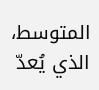المتوسط، الذي يُعدّ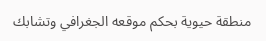منطقة حيوية بحكم موقعه الجغرافي وتشابك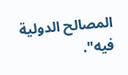المصالح الدولية فيه".